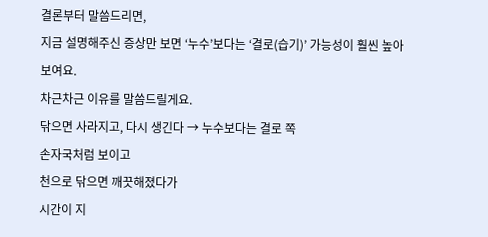결론부터 말씀드리면,
지금 설명해주신 증상만 보면 ‘누수’보다는 ‘결로(습기)’ 가능성이 훨씬 높아 보여요.
차근차근 이유를 말씀드릴게요.
닦으면 사라지고, 다시 생긴다 → 누수보다는 결로 쪽
손자국처럼 보이고
천으로 닦으면 깨끗해졌다가
시간이 지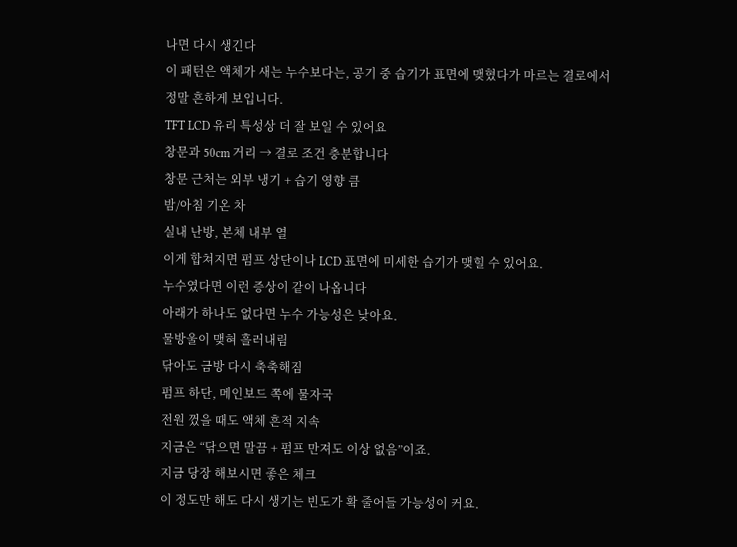나면 다시 생긴다
이 패턴은 액체가 새는 누수보다는, 공기 중 습기가 표면에 맺혔다가 마르는 결로에서 정말 흔하게 보입니다.
TFT LCD 유리 특성상 더 잘 보일 수 있어요
창문과 50cm 거리 → 결로 조건 충분합니다
창문 근처는 외부 냉기 + 습기 영향 큼
밤/아침 기온 차
실내 난방, 본체 내부 열
이게 합쳐지면 펌프 상단이나 LCD 표면에 미세한 습기가 맺힐 수 있어요.
누수였다면 이런 증상이 같이 나옵니다
아래가 하나도 없다면 누수 가능성은 낮아요.
물방울이 맺혀 흘러내림
닦아도 금방 다시 축축해짐
펌프 하단, 메인보드 쪽에 물자국
전원 껐을 때도 액체 흔적 지속
지금은 “닦으면 말끔 + 펌프 만져도 이상 없음”이죠.
지금 당장 해보시면 좋은 체크
이 정도만 해도 다시 생기는 빈도가 확 줄어들 가능성이 커요.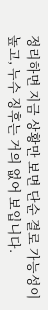정리하면 지금 상황만 보면 단순 결로 가능성이 높고, 누수 징후는 거의 없어 보입니다.